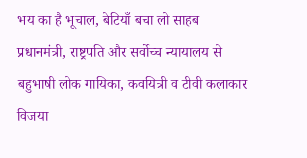भय का है भूचाल, बेटियाँ बचा लो साहब
प्रधानमंत्री, राष्ट्रपति और सर्वोच्च न्यायालय से बहुभाषी लोक गायिका, कवयित्री व टीवी कलाकार विजया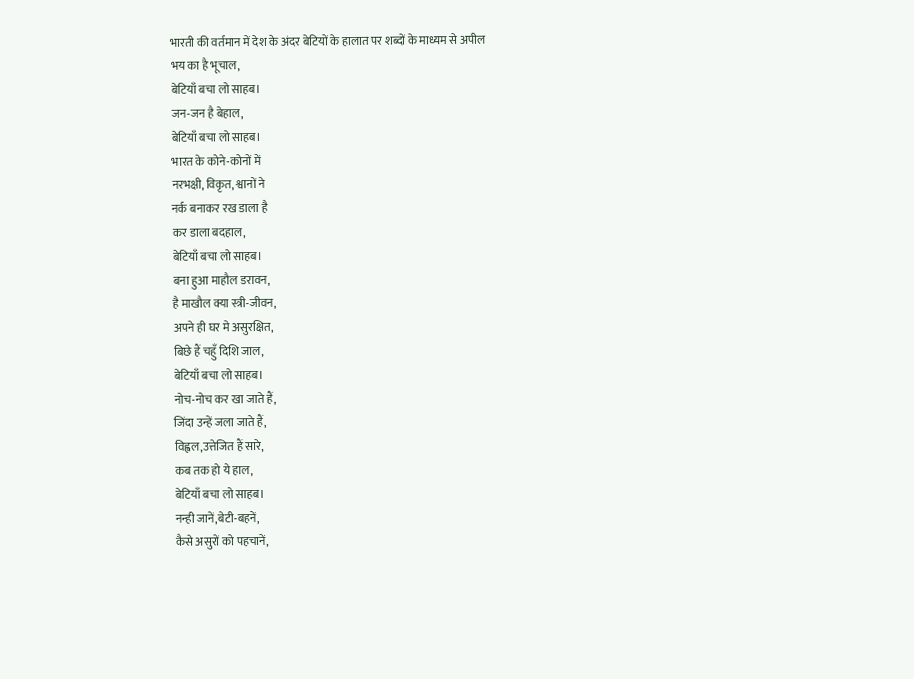भारती की वर्तमान में देश के अंदर बेटियों के हालात पर शब्दों के माध्यम से अपील
भय का है भूचाल,
बेटियाँ बचा लो साहब।
जन-जन है बेहाल,
बेटियाँ बचा लो साहब।
भारत के कोने-कोनों में
नरभक्षी, विकृत, श्वानों ने
नर्क बनाकर रख डाला है
कर डाला बदहाल,
बेटियाँ बचा लो साहब।
बना हुआ माहौल डरावन,
है माखौल क्या स्त्री-जीवन,
अपने ही घर मे असुरक्षित,
बिछे हैं चहुँ दिशि जाल,
बेटियाँ बचा लो साहब।
नोच-नोच कर खा जाते हैं,
जिंदा उन्हें जला जाते हैं,
विह्वल,उत्तेजित हैं सारे,
कब तक हो ये हाल,
बेटियाँ बचा लो साहब।
नन्ही जानें,बेटी-बहनें,
कैसे असुरों को पहचानें,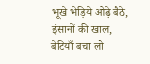भूखे भेड़िये ओढ़े बैठे,
इंसानों की खाल,
बेटियाँ बचा लो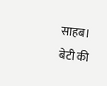साहब।
बेटी की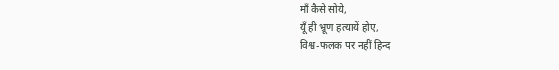माँ कैसे सोये,
यूँ ही भ्रूण हत्यायें होए,
विश्व-फलक पर नहीं हिन्द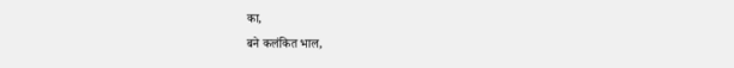का,
बने कलंकित भाल,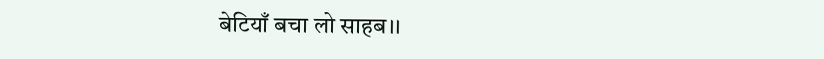बेटियाँ बचा लो साहब।।